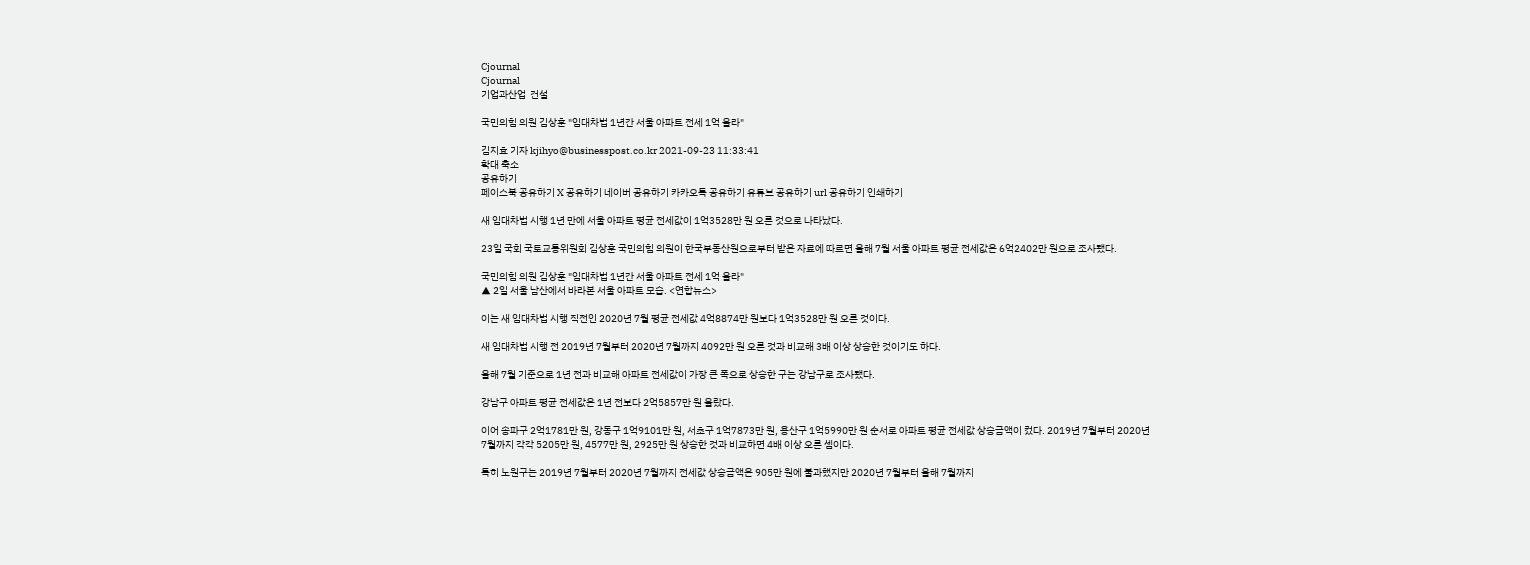Cjournal
Cjournal
기업과산업  건설

국민의힘 의원 김상훈 "임대차법 1년간 서울 아파트 전세 1억 올라"

김지효 기자 kjihyo@businesspost.co.kr 2021-09-23 11:33:41
확대 축소
공유하기
페이스북 공유하기 X 공유하기 네이버 공유하기 카카오톡 공유하기 유튜브 공유하기 url 공유하기 인쇄하기

새 임대차법 시행 1년 만에 서울 아파트 평균 전세값이 1억3528만 원 오른 것으로 나타났다.

23일 국회 국토교통위원회 김상훈 국민의힘 의원이 한국부동산원으로부터 받은 자료에 따르면 올해 7월 서울 아파트 평균 전세값은 6억2402만 원으로 조사됐다.

국민의힘 의원 김상훈 "임대차법 1년간 서울 아파트 전세 1억 올라"
▲ 2일 서울 남산에서 바라본 서울 아파트 모습. <연합뉴스>

이는 새 임대차법 시행 직전인 2020년 7월 평균 전세값 4억8874만 원보다 1억3528만 원 오른 것이다.

새 임대차법 시행 전 2019년 7월부터 2020년 7월까지 4092만 원 오른 것과 비교해 3배 이상 상승한 것이기도 하다.

올해 7월 기준으로 1년 전과 비교해 아파트 전세값이 가장 큰 폭으로 상승한 구는 강남구로 조사됐다.

강남구 아파트 평균 전세값은 1년 전보다 2억5857만 원 올랐다.

이어 송파구 2억1781만 원, 강동구 1억9101만 원, 서초구 1억7873만 원, 용산구 1억5990만 원 순서로 아파트 평균 전세값 상승금액이 컸다. 2019년 7월부터 2020년 7월까지 각각 5205만 원, 4577만 원, 2925만 원 상승한 것과 비교하면 4배 이상 오른 셈이다.

특히 노원구는 2019년 7월부터 2020년 7월까지 전세값 상승금액은 905만 원에 불과했지만 2020년 7월부터 올해 7월까지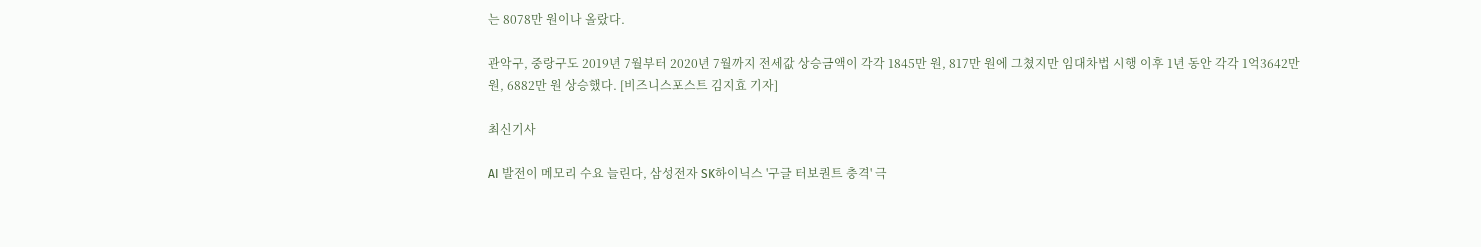는 8078만 원이나 올랐다.

관악구, 중랑구도 2019년 7월부터 2020년 7월까지 전세값 상승금액이 각각 1845만 원, 817만 원에 그쳤지만 임대차법 시행 이후 1년 동안 각각 1억3642만 원, 6882만 원 상승했다. [비즈니스포스트 김지효 기자]

최신기사

AI 발전이 메모리 수요 늘린다, 삼성전자 SK하이닉스 '구글 터보퀀트 충격' 극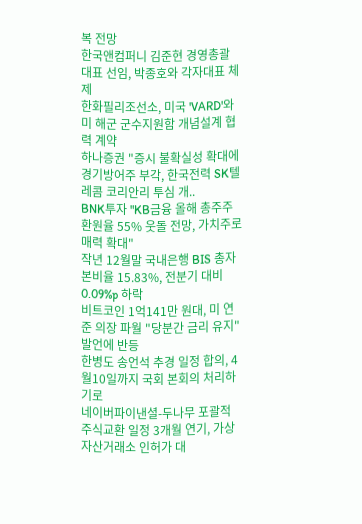복 전망
한국앤컴퍼니 김준현 경영총괄 대표 선임, 박종호와 각자대표 체제
한화필리조선소, 미국 'VARD'와 미 해군 군수지원함 개념설계 협력 계약
하나증권 "증시 불확실성 확대에 경기방어주 부각, 한국전력 SK텔레콤 코리안리 투심 개..
BNK투자 "KB금융 올해 총주주환원율 55% 웃돌 전망, 가치주로 매력 확대"
작년 12월말 국내은행 BIS 총자본비율 15.83%, 전분기 대비 0.09%p 하락
비트코인 1억141만 원대, 미 연준 의장 파월 "당분간 금리 유지" 발언에 반등
한병도 송언석 추경 일정 합의, 4월10일까지 국회 본회의 처리하기로
네이버파이낸셜-두나무 포괄적 주식교환 일정 3개월 연기, 가상자산거래소 인허가 대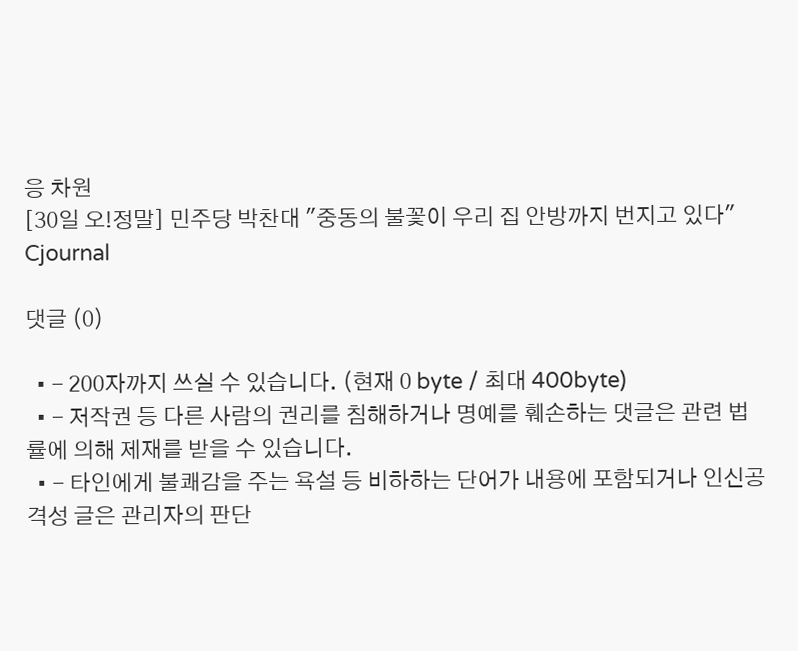응 차원
[30일 오!정말] 민주당 박찬대 "중동의 불꽃이 우리 집 안방까지 번지고 있다"
Cjournal

댓글 (0)

  • - 200자까지 쓰실 수 있습니다. (현재 0 byte / 최대 400byte)
  • - 저작권 등 다른 사람의 권리를 침해하거나 명예를 훼손하는 댓글은 관련 법률에 의해 제재를 받을 수 있습니다.
  • - 타인에게 불쾌감을 주는 욕설 등 비하하는 단어가 내용에 포함되거나 인신공격성 글은 관리자의 판단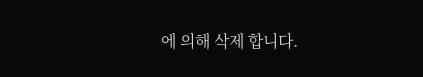에 의해 삭제 합니다.